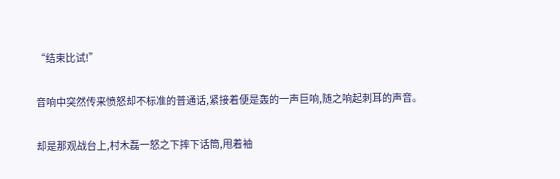“结束比试!”

音响中突然传来愤怒却不标准的普通话,紧接着便是轰的一声巨响,随之响起刺耳的声音。

却是那观战台上,村木磊一怒之下摔下话筒,甩着袖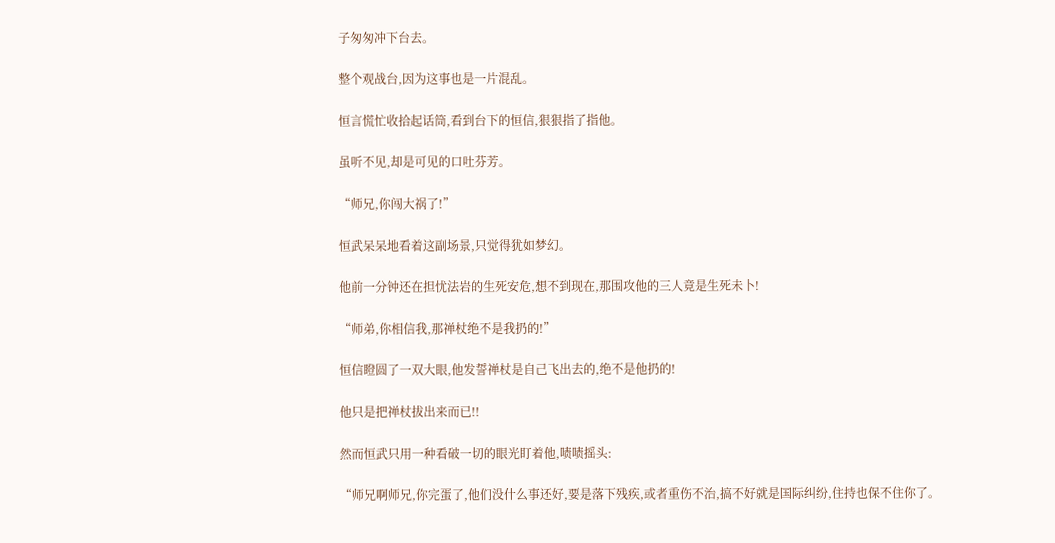子匆匆冲下台去。

整个观战台,因为这事也是一片混乱。

恒言慌忙收拾起话筒,看到台下的恒信,狠狠指了指他。

虽听不见,却是可见的口吐芬芳。

“师兄,你闯大祸了!”

恒武呆呆地看着这副场景,只觉得犹如梦幻。

他前一分钟还在担忧法岩的生死安危,想不到现在,那围攻他的三人竟是生死未卜!

“师弟,你相信我,那禅杖绝不是我扔的!”

恒信瞪圆了一双大眼,他发誓禅杖是自己飞出去的,绝不是他扔的!

他只是把禅杖拔出来而已!!

然而恒武只用一种看破一切的眼光盯着他,啧啧摇头:

“师兄啊师兄,你完蛋了,他们没什么事还好,要是落下残疾,或者重伤不治,搞不好就是国际纠纷,住持也保不住你了。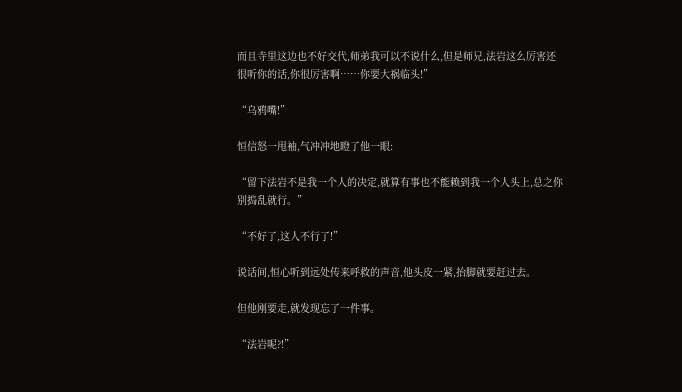而且寺里这边也不好交代,师弟我可以不说什么,但是师兄,法岩这么厉害还很听你的话,你很厉害啊……你要大祸临头!”

“乌鸦嘴!”

恒信怒一甩袖,气冲冲地瞪了他一眼:

“留下法岩不是我一个人的决定,就算有事也不能赖到我一个人头上,总之你别捣乱就行。”

“不好了,这人不行了!”

说话间,恒心听到远处传来呼救的声音,他头皮一紧,抬脚就要赶过去。

但他刚要走,就发现忘了一件事。

“法岩呢?!”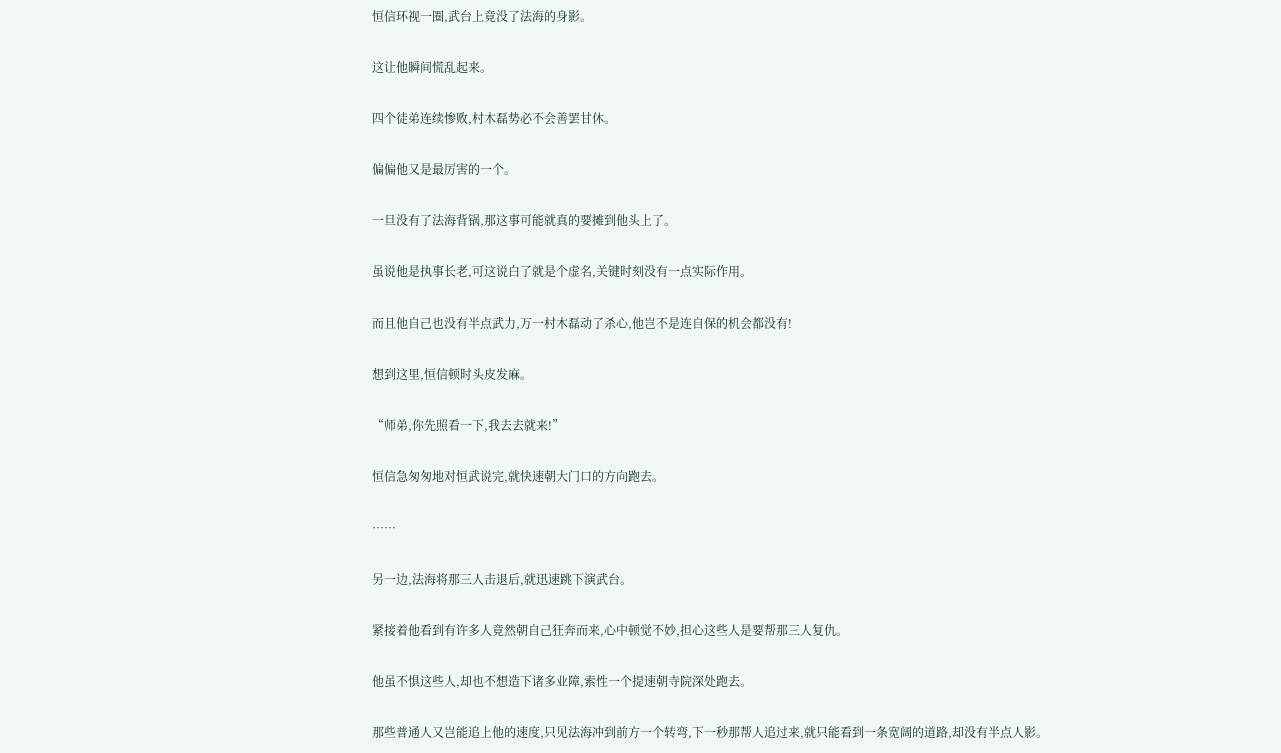恒信环视一圈,武台上竟没了法海的身影。

这让他瞬间慌乱起来。

四个徒弟连续惨败,村木磊势必不会善罢甘休。

偏偏他又是最厉害的一个。

一旦没有了法海背锅,那这事可能就真的要摊到他头上了。

虽说他是执事长老,可这说白了就是个虚名,关键时刻没有一点实际作用。

而且他自己也没有半点武力,万一村木磊动了杀心,他岂不是连自保的机会都没有!

想到这里,恒信顿时头皮发麻。

“师弟,你先照看一下,我去去就来!”

恒信急匆匆地对恒武说完,就快速朝大门口的方向跑去。

……

另一边,法海将那三人击退后,就迅速跳下演武台。

紧接着他看到有许多人竟然朝自己狂奔而来,心中顿觉不妙,担心这些人是要帮那三人复仇。

他虽不惧这些人,却也不想造下诸多业障,索性一个提速朝寺院深处跑去。

那些普通人又岂能追上他的速度,只见法海冲到前方一个转弯,下一秒那帮人追过来,就只能看到一条宽阔的道路,却没有半点人影。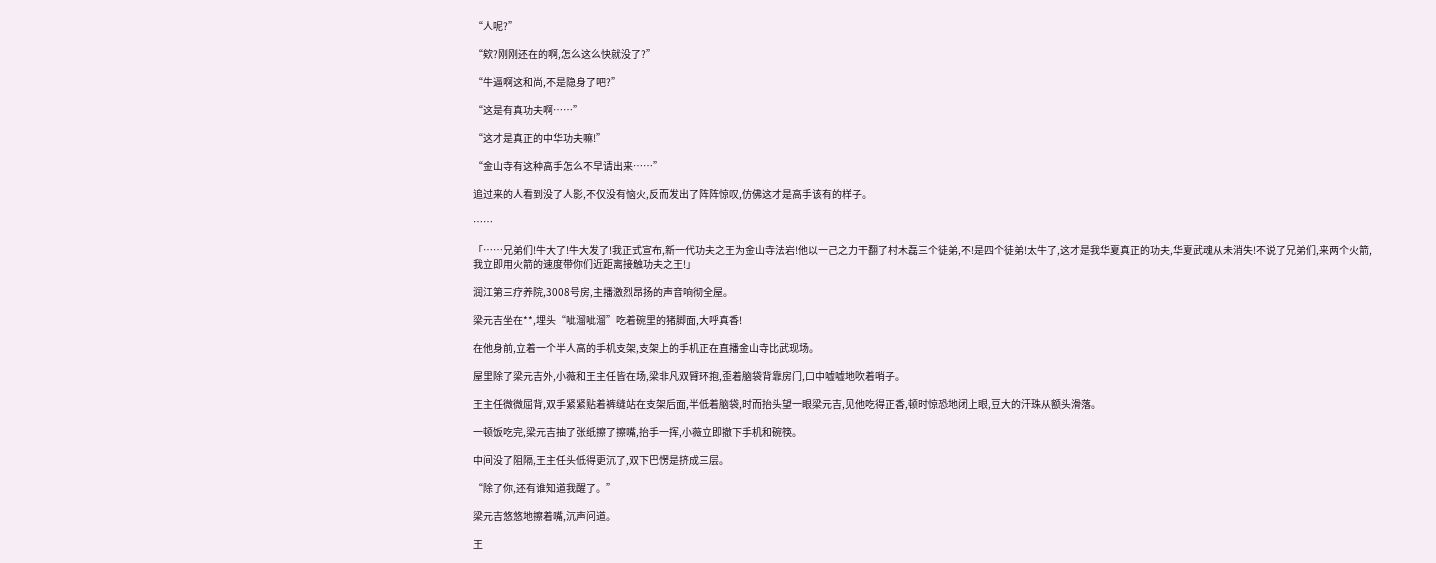“人呢?”

“欸?刚刚还在的啊,怎么这么快就没了?”

“牛逼啊这和尚,不是隐身了吧?”

“这是有真功夫啊……”

“这才是真正的中华功夫嘛!”

“金山寺有这种高手怎么不早请出来……”

追过来的人看到没了人影,不仅没有恼火,反而发出了阵阵惊叹,仿佛这才是高手该有的样子。

……

「……兄弟们!牛大了!牛大发了!我正式宣布,新一代功夫之王为金山寺法岩!他以一己之力干翻了村木磊三个徒弟,不!是四个徒弟!太牛了,这才是我华夏真正的功夫,华夏武魂从未消失!不说了兄弟们,来两个火箭,我立即用火箭的速度带你们近距离接触功夫之王!」

润江第三疗养院,3008号房,主播激烈昂扬的声音响彻全屋。

梁元吉坐在**,埋头“呲溜呲溜”吃着碗里的猪脚面,大呼真香!

在他身前,立着一个半人高的手机支架,支架上的手机正在直播金山寺比武现场。

屋里除了梁元吉外,小薇和王主任皆在场,梁非凡双臂环抱,歪着脑袋背靠房门,口中嘘嘘地吹着哨子。

王主任微微屈背,双手紧紧贴着裤缝站在支架后面,半低着脑袋,时而抬头望一眼梁元吉,见他吃得正香,顿时惊恐地闭上眼,豆大的汗珠从额头滑落。

一顿饭吃完,梁元吉抽了张纸擦了擦嘴,抬手一挥,小薇立即撤下手机和碗筷。

中间没了阻隔,王主任头低得更沉了,双下巴愣是挤成三层。

“除了你,还有谁知道我醒了。”

梁元吉悠悠地擦着嘴,沉声问道。

王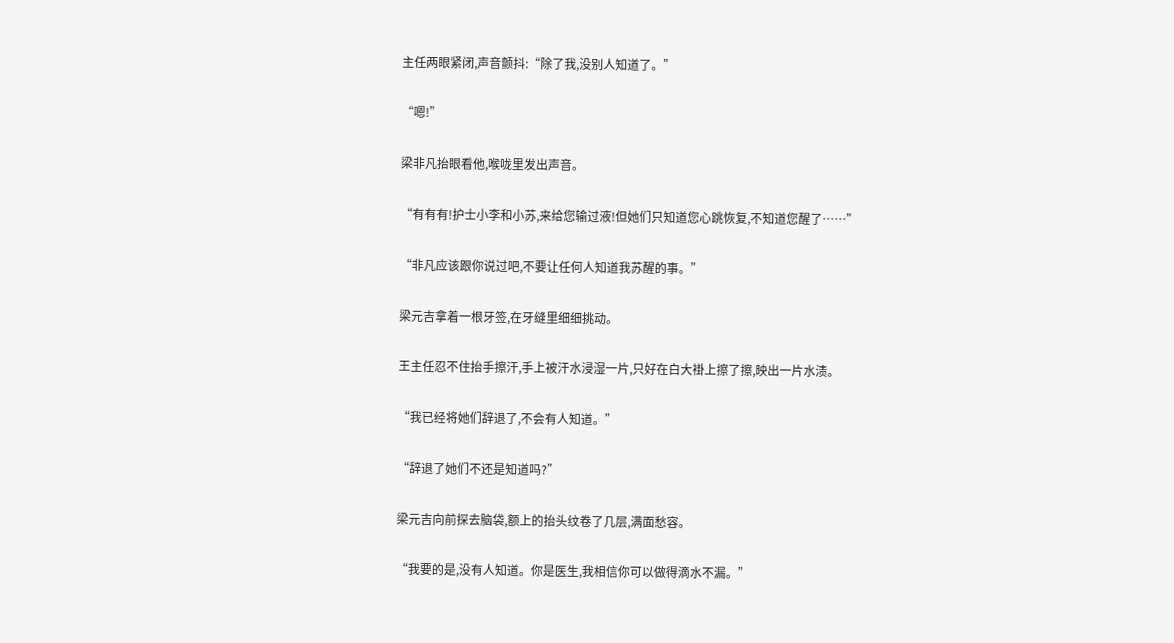主任两眼紧闭,声音颤抖:“除了我,没别人知道了。”

“嗯!”

梁非凡抬眼看他,喉咙里发出声音。

“有有有!护士小李和小苏,来给您输过液!但她们只知道您心跳恢复,不知道您醒了……”

“非凡应该跟你说过吧,不要让任何人知道我苏醒的事。”

梁元吉拿着一根牙签,在牙缝里细细挑动。

王主任忍不住抬手擦汗,手上被汗水浸湿一片,只好在白大褂上擦了擦,映出一片水渍。

“我已经将她们辞退了,不会有人知道。”

“辞退了她们不还是知道吗?”

梁元吉向前探去脑袋,额上的抬头纹卷了几层,满面愁容。

“我要的是,没有人知道。你是医生,我相信你可以做得滴水不漏。”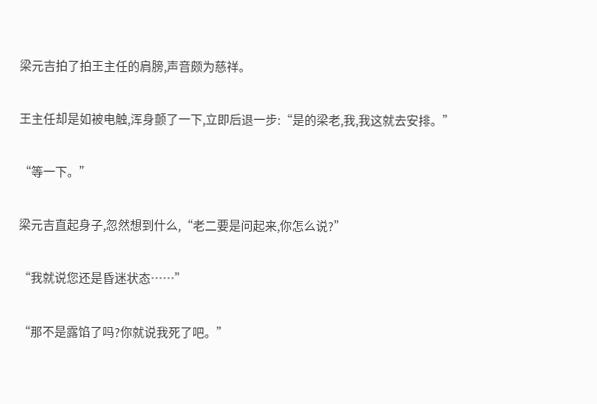梁元吉拍了拍王主任的肩膀,声音颇为慈祥。

王主任却是如被电触,浑身颤了一下,立即后退一步:“是的梁老,我,我这就去安排。”

“等一下。”

梁元吉直起身子,忽然想到什么,“老二要是问起来,你怎么说?”

“我就说您还是昏迷状态……”

“那不是露馅了吗?你就说我死了吧。”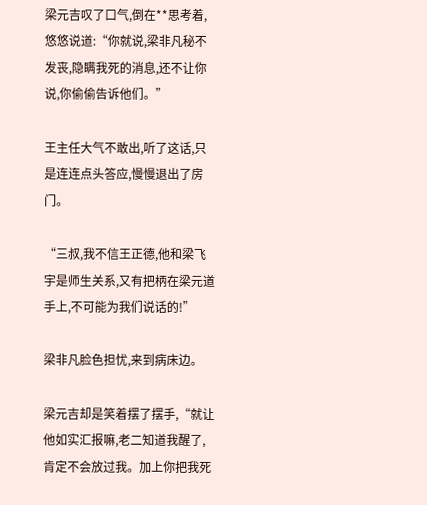梁元吉叹了口气,倒在**思考着,悠悠说道:“你就说,梁非凡秘不发丧,隐瞒我死的消息,还不让你说,你偷偷告诉他们。”

王主任大气不敢出,听了这话,只是连连点头答应,慢慢退出了房门。

“三叔,我不信王正德,他和梁飞宇是师生关系,又有把柄在梁元道手上,不可能为我们说话的!”

梁非凡脸色担忧,来到病床边。

梁元吉却是笑着摆了摆手,“就让他如实汇报嘛,老二知道我醒了,肯定不会放过我。加上你把我死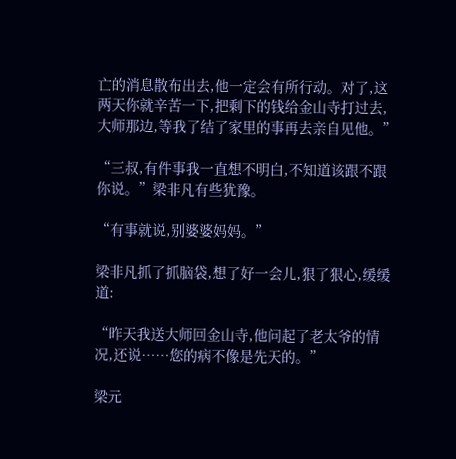亡的消息散布出去,他一定会有所行动。对了,这两天你就辛苦一下,把剩下的钱给金山寺打过去,大师那边,等我了结了家里的事再去亲自见他。”

“三叔,有件事我一直想不明白,不知道该跟不跟你说。”梁非凡有些犹豫。

“有事就说,别婆婆妈妈。”

梁非凡抓了抓脑袋,想了好一会儿,狠了狠心,缓缓道:

“昨天我送大师回金山寺,他问起了老太爷的情况,还说……您的病不像是先天的。”

梁元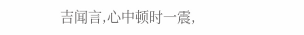吉闻言,心中顿时一震,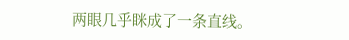两眼几乎眯成了一条直线。